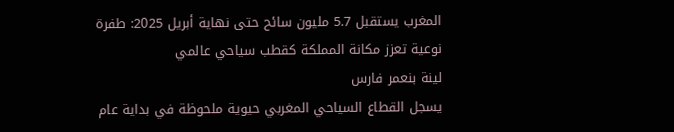المغرب يستقبل 5.7 مليون سائح حتى نهاية أبريل 2025: طفرة نوعية تعزز مكانة المملكة كقطب سياحي عالمي
لينة بنعمر فارس
يسجل القطاع السياحي المغربي حيوية ملحوظة في بداية عام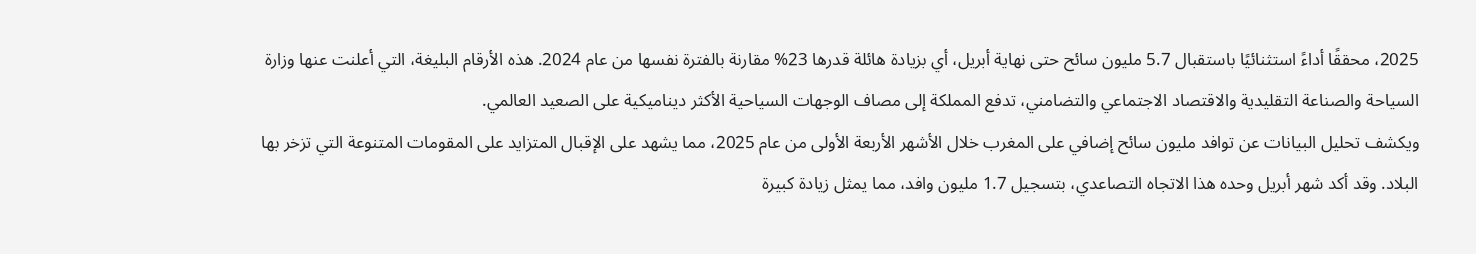2025، محققًا أداءً استثنائيًا باستقبال 5.7 مليون سائح حتى نهاية أبريل، أي بزيادة هائلة قدرها 23% مقارنة بالفترة نفسها من عام 2024. هذه الأرقام البليغة، التي أعلنت عنها وزارة السياحة والصناعة التقليدية والاقتصاد الاجتماعي والتضامني، تدفع المملكة إلى مصاف الوجهات السياحية الأكثر ديناميكية على الصعيد العالمي.
ويكشف تحليل البيانات عن توافد مليون سائح إضافي على المغرب خلال الأشهر الأربعة الأولى من عام 2025، مما يشهد على الإقبال المتزايد على المقومات المتنوعة التي تزخر بها البلاد. وقد أكد شهر أبريل وحده هذا الاتجاه التصاعدي، بتسجيل 1.7 مليون وافد، مما يمثل زيادة كبيرة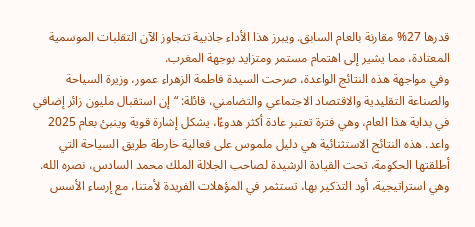قدرها 27% مقارنة بالعام السابق. ويبرز هذا الأداء جاذبية تتجاوز الآن التقلبات الموسمية المعتادة، مما يشير إلى اهتمام مستمر ومتزايد بوجهة المغرب.
وفي مواجهة هذه النتائج الواعدة، صرحت السيدة فاطمة الزهراء عمور، وزيرة السياحة والصناعة التقليدية والاقتصاد الاجتماعي والتضامني، قائلة: “إن استقبال مليون زائر إضافي في بداية هذا العام، وهي فترة تعتبر عادة أكثر هدوءًا، يشكل إشارة قوية وينبئ بعام 2025 واعد. هذه النتائج الاستثنائية هي دليل ملموس على فعالية خارطة طريق السياحة التي أطلقتها الحكومة، تحت القيادة الرشيدة لصاحب الجلالة الملك محمد السادس، نصره الله. وهي استراتيجية، أود التذكير بها، تستثمر في المؤهلات الفريدة لأمتنا، مع إرساء الأسس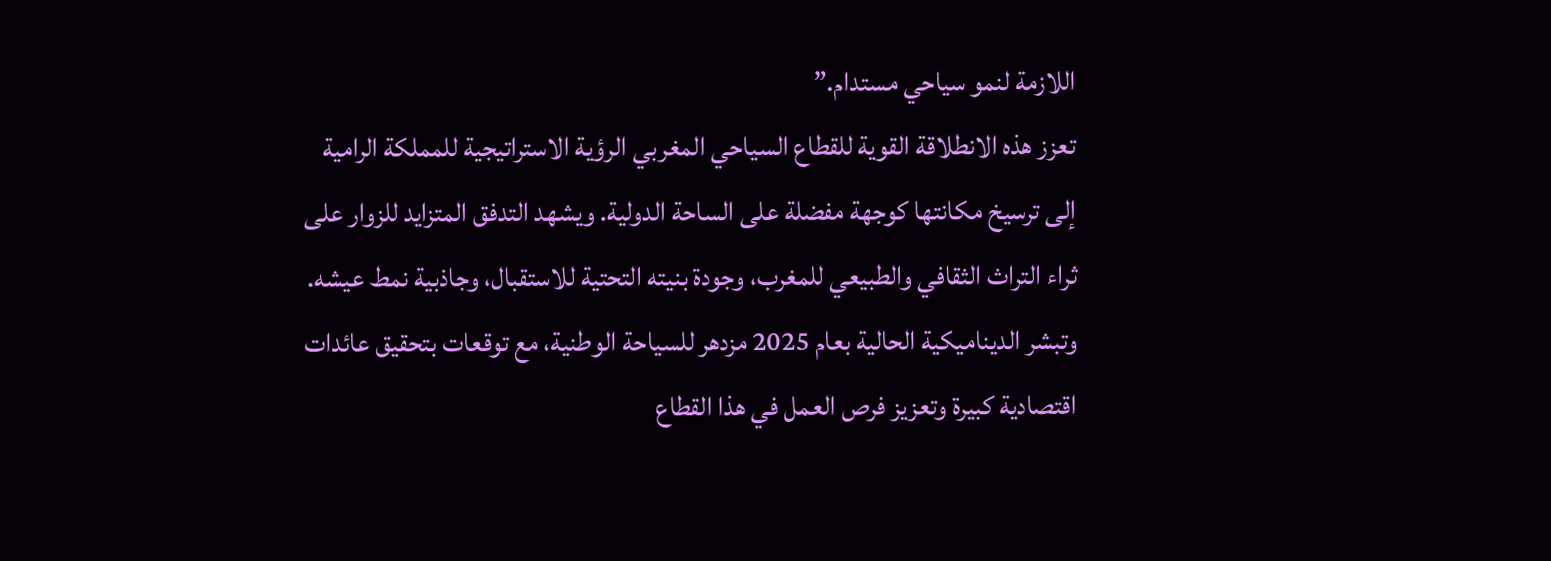اللازمة لنمو سياحي مستدام.”
تعزز هذه الانطلاقة القوية للقطاع السياحي المغربي الرؤية الاستراتيجية للمملكة الرامية إلى ترسيخ مكانتها كوجهة مفضلة على الساحة الدولية. ويشهد التدفق المتزايد للزوار على ثراء التراث الثقافي والطبيعي للمغرب، وجودة بنيته التحتية للاستقبال، وجاذبية نمط عيشه. وتبشر الديناميكية الحالية بعام 2025 مزدهر للسياحة الوطنية، مع توقعات بتحقيق عائدات اقتصادية كبيرة وتعزيز فرص العمل في هذا القطاع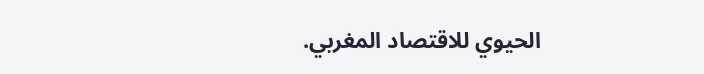الحيوي للاقتصاد المغربي.